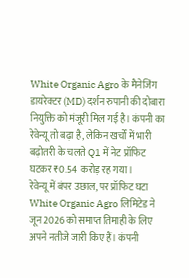White Organic Agro के मैनेजिंग डायरेक्टर (MD) दर्शन रुपानी की दोबारा नियुक्ति को मंजूरी मिल गई है। कंपनी का रेवेन्यू तो बढ़ा है, लेकिन खर्चों में भारी बढ़ोतरी के चलते Q1 में नेट प्रॉफिट घटकर ₹0.54 करोड़ रह गया।
रेवेन्यू में बंपर उछाल, पर प्रॉफिट घटा
White Organic Agro लिमिटेड ने जून 2026 को समाप्त तिमाही के लिए अपने नतीजे जारी किए हैं। कंपनी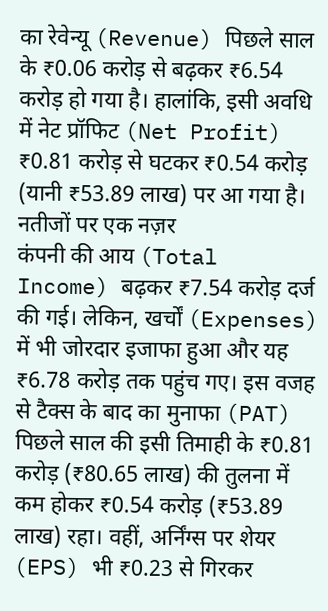का रेवेन्यू (Revenue) पिछले साल के ₹0.06 करोड़ से बढ़कर ₹6.54 करोड़ हो गया है। हालांकि, इसी अवधि में नेट प्रॉफिट (Net Profit) ₹0.81 करोड़ से घटकर ₹0.54 करोड़ (यानी ₹53.89 लाख) पर आ गया है।
नतीजों पर एक नज़र
कंपनी की आय (Total Income) बढ़कर ₹7.54 करोड़ दर्ज की गई। लेकिन, खर्चों (Expenses) में भी जोरदार इजाफा हुआ और यह ₹6.78 करोड़ तक पहुंच गए। इस वजह से टैक्स के बाद का मुनाफा (PAT) पिछले साल की इसी तिमाही के ₹0.81 करोड़ (₹80.65 लाख) की तुलना में कम होकर ₹0.54 करोड़ (₹53.89 लाख) रहा। वहीं, अर्निंग्स पर शेयर (EPS) भी ₹0.23 से गिरकर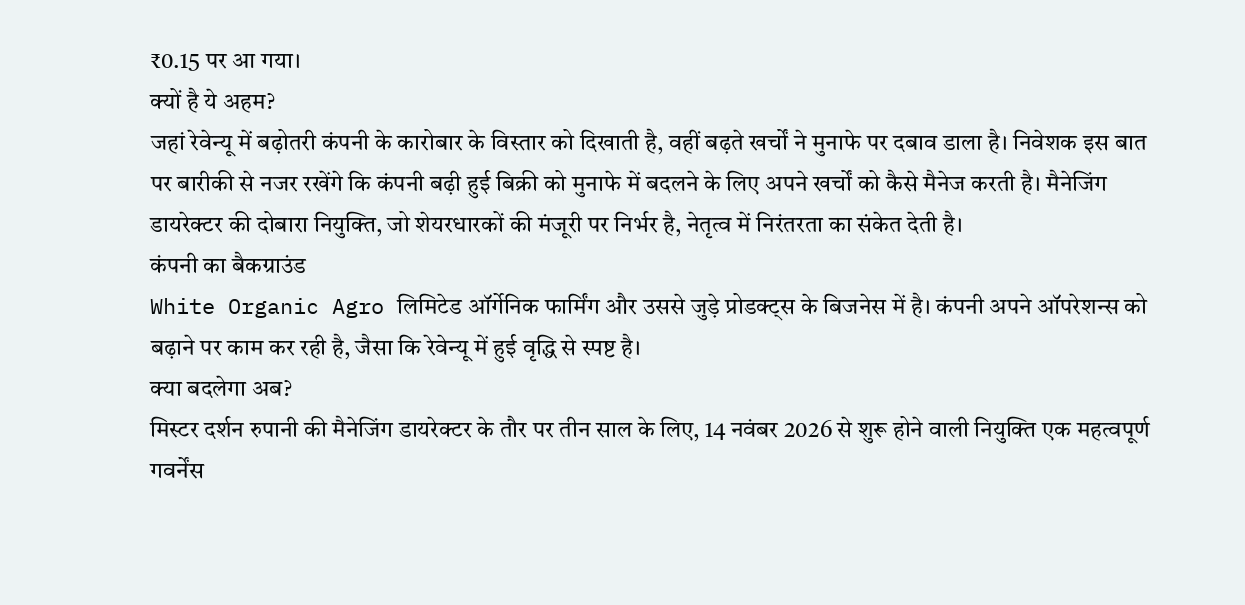₹0.15 पर आ गया।
क्यों है ये अहम?
जहां रेवेन्यू में बढ़ोतरी कंपनी के कारोबार के विस्तार को दिखाती है, वहीं बढ़ते खर्चों ने मुनाफे पर दबाव डाला है। निवेशक इस बात पर बारीकी से नजर रखेंगे कि कंपनी बढ़ी हुई बिक्री को मुनाफे में बदलने के लिए अपने खर्चों को कैसे मैनेज करती है। मैनेजिंग डायरेक्टर की दोबारा नियुक्ति, जो शेयरधारकों की मंजूरी पर निर्भर है, नेतृत्व में निरंतरता का संकेत देती है।
कंपनी का बैकग्राउंड
White Organic Agro लिमिटेड ऑर्गेनिक फार्मिंग और उससे जुड़े प्रोडक्ट्स के बिजनेस में है। कंपनी अपने ऑपरेशन्स को बढ़ाने पर काम कर रही है, जैसा कि रेवेन्यू में हुई वृद्धि से स्पष्ट है।
क्या बदलेगा अब?
मिस्टर दर्शन रुपानी की मैनेजिंग डायरेक्टर के तौर पर तीन साल के लिए, 14 नवंबर 2026 से शुरू होने वाली नियुक्ति एक महत्वपूर्ण गवर्नेंस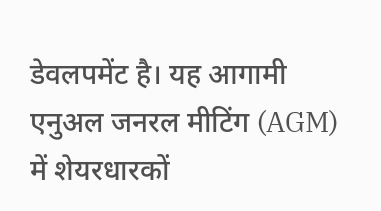डेवलपमेंट है। यह आगामी एनुअल जनरल मीटिंग (AGM) में शेयरधारकों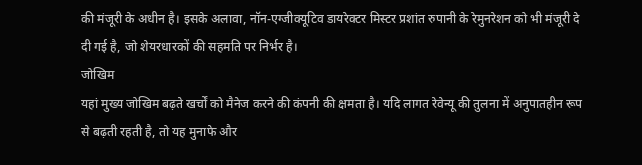की मंजूरी के अधीन है। इसके अलावा, नॉन-एग्जीक्यूटिव डायरेक्टर मिस्टर प्रशांत रुपानी के रेमुनरेशन को भी मंजूरी दे दी गई है, जो शेयरधारकों की सहमति पर निर्भर है।
जोखिम
यहां मुख्य जोखिम बढ़ते खर्चों को मैनेज करने की कंपनी की क्षमता है। यदि लागत रेवेन्यू की तुलना में अनुपातहीन रूप से बढ़ती रहती है, तो यह मुनाफे और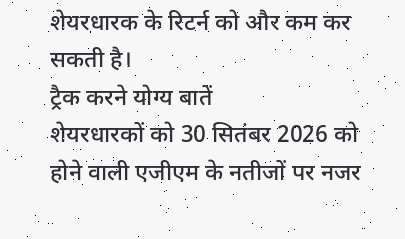शेयरधारक के रिटर्न को और कम कर सकती है।
ट्रैक करने योग्य बातें
शेयरधारकों को 30 सितंबर 2026 को होने वाली एजीएम के नतीजों पर नजर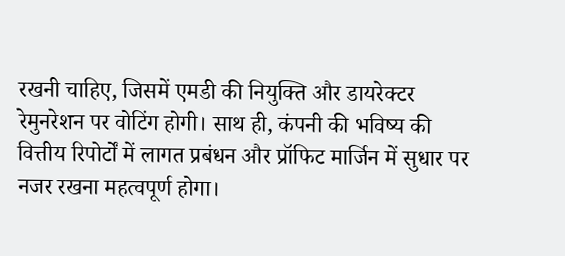रखनी चाहिए, जिसमें एमडी की नियुक्ति और डायरेक्टर रेमुनरेशन पर वोटिंग होगी। साथ ही, कंपनी की भविष्य की वित्तीय रिपोर्टों में लागत प्रबंधन और प्रॉफिट मार्जिन में सुधार पर नजर रखना महत्वपूर्ण होगा।